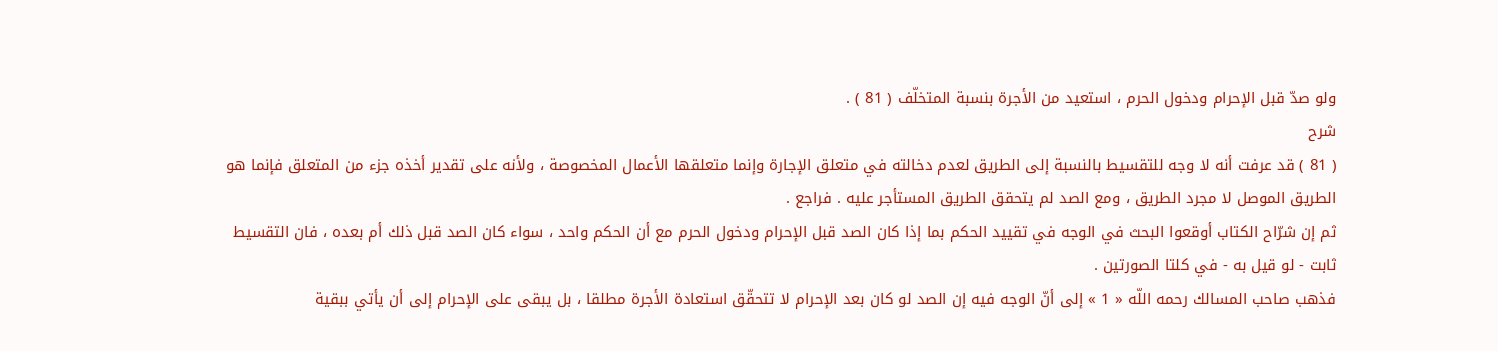ولو صدّ قبل الإحرام ودخول الحرم ، استعيد من الأجرة بنسبة المتخلّف ( 81 ) .
شرح
( 81 ) قد عرفت أنه لا وجه للتقسيط بالنسبة إلى الطريق لعدم دخالته في متعلق الإجارة وإنما متعلقها الأعمال المخصوصة ، ولأنه على تقدير أخذه جزء من المتعلق فإنما هو الطريق الموصل لا مجرد الطريق ، ومع الصد لم يتحقق الطريق المستأجر عليه . فراجع .
ثم إن شرّاح الكتاب أوقعوا البحث في الوجه في تقييد الحكم بما إذا كان الصد قبل الإحرام ودخول الحرم مع أن الحكم واحد ، سواء كان الصد قبل ذلك أم بعده ، فان التقسيط ثابت - لو قيل به - في كلتا الصورتين .
فذهب صاحب المسالك رحمه اللّه « 1 » إلى أنّ الوجه فيه إن الصد لو كان بعد الإحرام لا تتحقّق استعادة الأجرة مطلقا ، بل يبقى على الإحرام إلى أن يأتي ببقية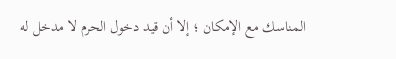المناسك مع الإمكان ؛ إلا أن قيد دخول الحرم لا مدخل له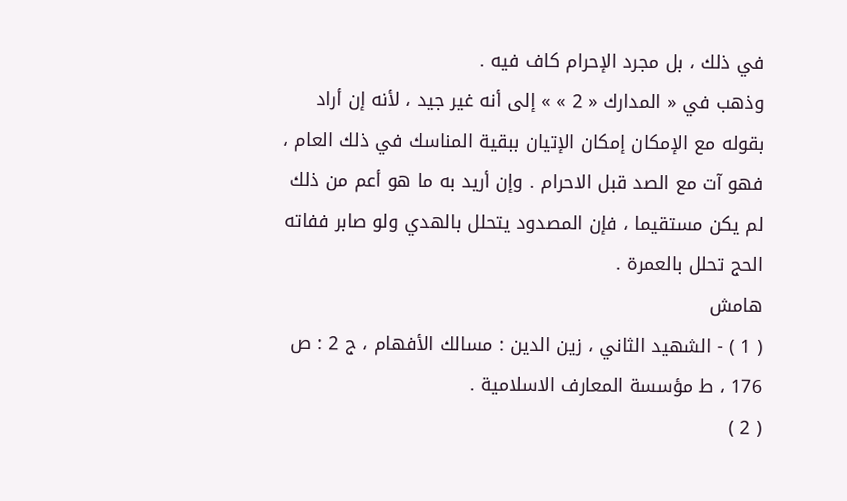في ذلك ، بل مجرد الإحرام كاف فيه .
وذهب في « المدارك « 2 » » إلى أنه غير جيد ، لأنه إن أراد بقوله مع الإمكان إمكان الإتيان ببقية المناسك في ذلك العام ، فهو آت مع الصد قبل الاحرام . وإن أريد به ما هو أعم من ذلك لم يكن مستقيما ، فإن المصدود يتحلل بالهدي ولو صابر ففاته الحج تحلل بالعمرة .
هامش
( 1 ) - الشهيد الثاني ، زين الدين : مسالك الأفهام ، ج 2 : ص 176 ، ط مؤسسة المعارف الاسلامية .
( 2 )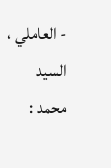- العاملي ، السيد محمد :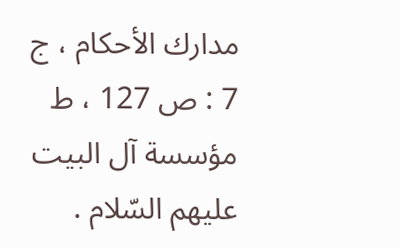مدارك الأحكام ، ج 7 : ص 127 ، ط مؤسسة آل البيت عليهم السّلام .